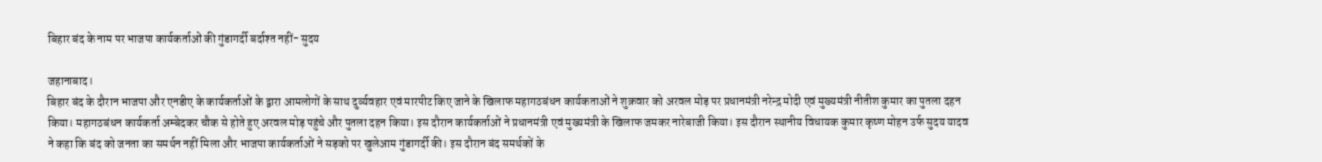बिहार बंद के नाम पर भाजपा कार्यकर्ताओं की गुंडागर्दी बर्दाश्त नहीं- सुदय

जहानाबाद।
बिहार बंद के दौरान भाजपा और एनडीए के कार्यकर्ताओं के द्वारा आमलोगों के साथ दुर्व्यवहार एवं मारपीट किए जाने के खिलाफ महागठबंधन कार्यकताओं ने शुक्रवार को अरवल मोड़ पर प्रधानमंत्री नरेन्द्र मोदी एवं मुख्यमंत्री नीतीश कुमार का पुतला दहन किया। महागठबंधन कार्यकर्ता अम्बेदकर चौक से होते हुए अरवल मोड़ पहुंचे और पुतला दहन किया। इस दौरान कार्यकर्ताओं ने प्रधानमंत्री एवं मुख्यमंत्री के खिलाफ जमकर नारेबाजी किया। इस दौरान स्थानीय विधायक कुमार कृष्ण मोहन उर्फ सुदय यादव ने कहा कि बंद को जनता का समर्थन नहीं मिला और भाजपा कार्यकर्ताओं ने सड़को पर खुलेआम गुंडागर्दी की। इस दौरान बंद समर्थकों के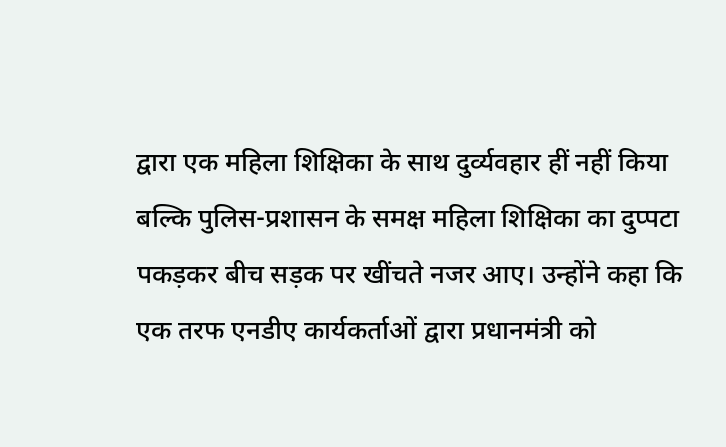द्वारा एक महिला शिक्षिका के साथ दुर्व्यवहार हीं नहीं किया बल्कि पुलिस-प्रशासन के समक्ष महिला शिक्षिका का दुप्पटा पकड़कर बीच सड़क पर खींचते नजर आए। उन्होंने कहा कि एक तरफ एनडीए कार्यकर्ताओं द्वारा प्रधानमंत्री को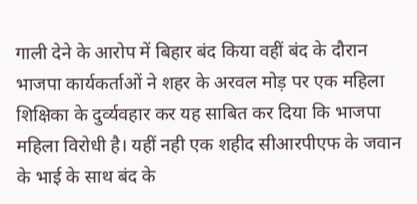गाली देने के आरोप में बिहार बंद किया वहीं बंद के दौरान भाजपा कार्यकर्ताओं ने शहर के अरवल मोड़ पर एक महिला शिक्षिका के दुर्व्यवहार कर यह साबित कर दिया कि भाजपा महिला विरोधी है। यहीं नही एक शहीद सीआरपीएफ के जवान के भाई के साथ बंद के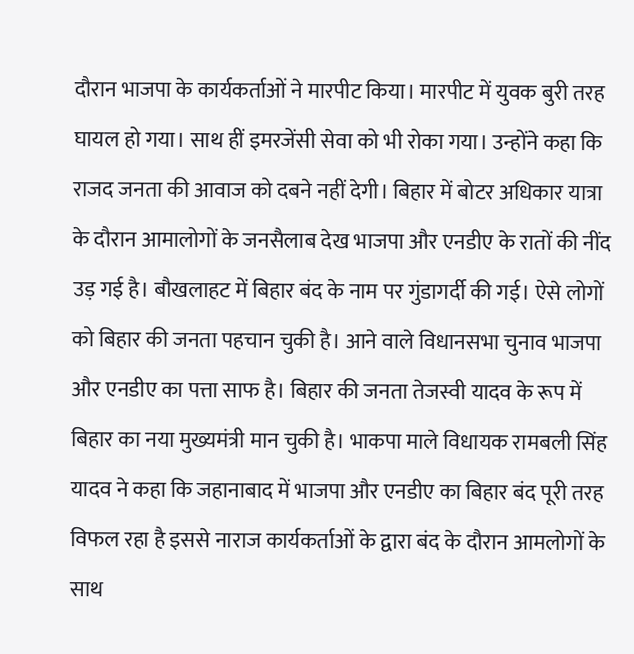दौरान भाजपा के कार्यकर्ताओं ने मारपीट किया। मारपीट में युवक बुरी तरह घायल हो गया। साथ हीं इमरजेंसी सेवा को भी रोका गया। उन्होंने कहा कि राजद जनता की आवाज को दबने नहीं देगी। बिहार में बोटर अधिकार यात्रा के दौरान आमालोगों के जनसैलाब देख भाजपा और एनडीए के रातों की नींद उड़ गई है। बौखलाहट में बिहार बंद के नाम पर गुंडागर्दी की गई। ऐसे लोगों को बिहार की जनता पहचान चुकी है। आने वाले विधानसभा चुनाव भाजपा और एनडीए का पत्ता साफ है। बिहार की जनता तेजस्वी यादव के रूप में बिहार का नया मुख्यमंत्री मान चुकी है। भाकपा माले विधायक रामबली सिंह यादव ने कहा कि जहानाबाद में भाजपा और एनडीए का बिहार बंद पूरी तरह विफल रहा है इससे नाराज कार्यकर्ताओं के द्वारा बंद के दौरान आमलोगों के साथ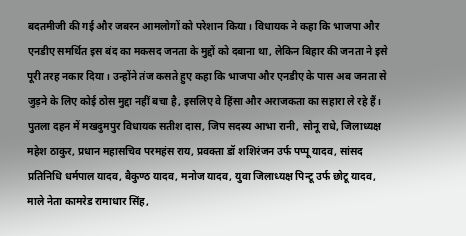बदतमीजी की गई और जबरन आमलोगों को परेशान किया। विधायक ने कहा कि भाजपा और एनडीए समर्थित इस बंद का मकसद जनता के मुद्दों को दबाना था, लेकिन बिहार की जनता ने इसे पूरी तरह नकार दिया। उन्होंने तंज कसते हुए कहा कि भाजपा और एनडीए के पास अब जनता से जुड़ने के लिए कोई ठोस मुद्दा नहीं बचा है, इसलिए वे हिंसा और अराजकता का सहारा ले रहे हैं। पुतला दहन में मखदुमपुर विधायक सतीश दास, जिप सदस्य आभा रानी, सोनू राधे, जिलाध्यक्ष महेश ठाकुर, प्रधान महासचिव परमहंस राय, प्रवक्ता डॉ शशिरंजन उर्फ पप्पू यादव, सांसद प्रतिनिधि धर्मपाल यादव, बैकुण्ठ यादव, मनोज यादव, युवा जिलाध्यक्ष पिन्टू उर्फ छोटू यादव, माले नेता कामरेड रामाधार सिंह,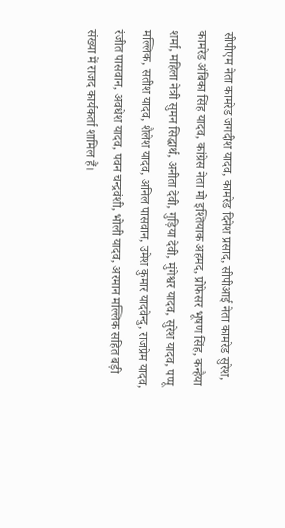सीपीएम नेता कामरेड जगदीश यादव, कामरेड दिनेश प्रसाद, सीपीआई नेता कामरेड सुरेश, कामरेड अंबिका सिंह यादव, कांग्रेस नेता मो इश्तियाक अहमद, प्रोफेसर भूषण सिंह, कन्हैया शर्मा, महिला नेत्री सुमन सिद्धार्थ, अनीता देवी, गुड़िया देवी, मुंगेश्वर यादव, सुरेश यादव, पप्पू मल्लिक, सतीश यादव, शैलेश यादव, अनिल पासवान, उमेश कुमार यादवेन्दु, राजप्रेम यादव, रंजीत पासवान, अवधेश यादव, पवन चन्द्रवंशी, भोली यादव, अरमान मल्लिक सहित बड़ी संख्या में राजद कार्यकर्ता शामिल हैं।